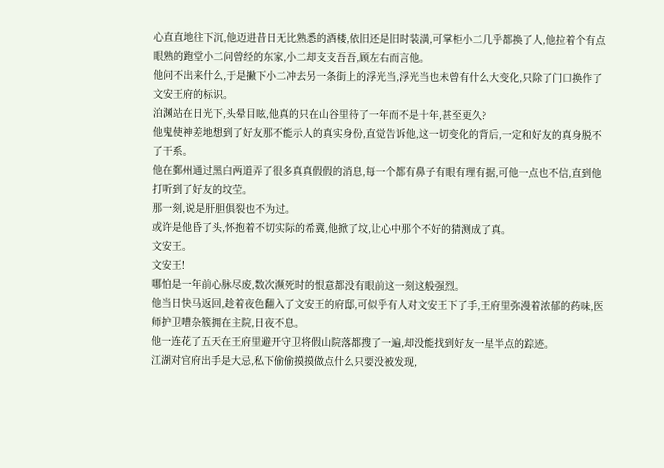心直直地往下沉,他迈进昔日无比熟悉的酒楼,依旧还是旧时装潢,可掌柜小二几乎都换了人,他拉着个有点眼熟的跑堂小二问曾经的东家,小二却支支吾吾,顾左右而言他。
他问不出来什么,于是撇下小二冲去另一条街上的浮光当,浮光当也未曾有什么大变化,只除了门口换作了文安王府的标识。
泊渊站在日光下,头晕目眩,他真的只在山谷里待了一年而不是十年,甚至更久?
他鬼使神差地想到了好友那不能示人的真实身份,直觉告诉他,这一切变化的背后,一定和好友的真身脱不了干系。
他在鄞州通过黑白两道弄了很多真真假假的消息,每一个都有鼻子有眼有理有据,可他一点也不信,直到他打听到了好友的坟茔。
那一刻,说是肝胆俱裂也不为过。
或许是他昏了头,怀抱着不切实际的希冀,他掀了坟,让心中那个不好的猜测成了真。
文安王。
文安王!
哪怕是一年前心脉尽废,数次濒死时的恨意都没有眼前这一刻这般强烈。
他当日快马返回,趁着夜色翻入了文安王的府邸,可似乎有人对文安王下了手,王府里弥漫着浓郁的药味,医师护卫嘈杂簇拥在主院,日夜不息。
他一连花了五天在王府里避开守卫将假山院落都搜了一遍,却没能找到好友一星半点的踪迹。
江湖对官府出手是大忌,私下偷偷摸摸做点什么只要没被发现,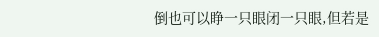倒也可以睁一只眼闭一只眼,但若是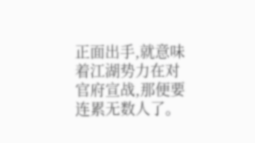正面出手,就意味着江湖势力在对官府宣战,那便要连累无数人了。